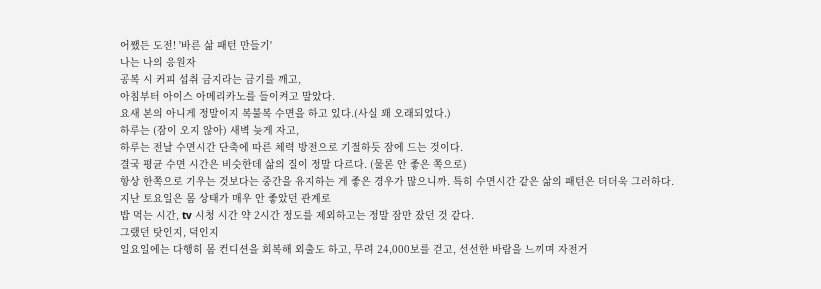어쨌든 도전! '바른 삶 패턴 만들기'
나는 나의 응원자
공복 시 커피 섭취 금지라는 금기를 깨고,
아침부터 아이스 아메리카노를 들이켜고 말았다.
요새 본의 아니게 정말이지 복불복 수면을 하고 있다.(사실 꽤 오래되었다.)
하루는 (잠이 오지 않아) 새벽 늦게 자고,
하루는 전날 수면시간 단축에 따른 체력 방전으로 기절하듯 잠에 드는 것이다.
결국 평균 수면 시간은 비슷한데 삶의 질이 정말 다르다. (물론 안 좋은 쪽으로)
항상 한쪽으로 기우는 것보다는 중간을 유지하는 게 좋은 경우가 많으니까. 특히 수면시간 같은 삶의 패턴은 더더욱 그러하다.
지난 토요일은 몸 상태가 매우 안 좋았던 관계로
밥 먹는 시간, tv 시청 시간 약 2시간 정도를 제외하고는 정말 잠만 잤던 것 같다.
그랬던 탓인지, 덕인지
일요일에는 다행히 몸 컨디션을 회복해 외출도 하고, 무려 24,000보를 걷고, 선선한 바람을 느끼며 자전거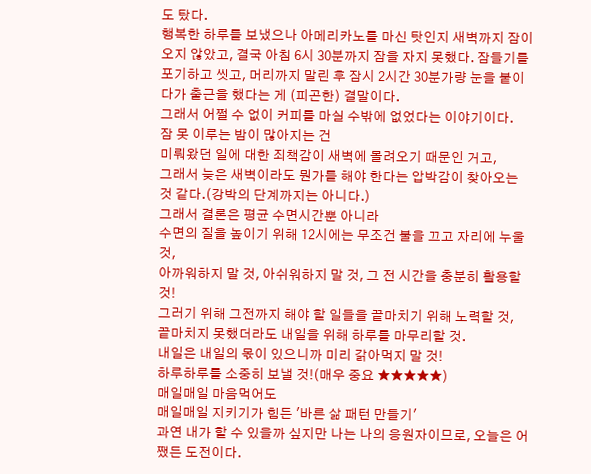도 탔다.
행복한 하루를 보냈으나 아메리카노를 마신 탓인지 새벽까지 잠이 오지 않았고, 결국 아침 6시 30분까지 잠을 자지 못했다. 잠들기를 포기하고 씻고, 머리까지 말린 후 잠시 2시간 30분가량 눈을 붙이다가 출근을 했다는 게 (피곤한) 결말이다.
그래서 어쩔 수 없이 커피를 마실 수밖에 없었다는 이야기이다.
잠 못 이루는 밤이 많아지는 건
미뤄왔던 일에 대한 죄책감이 새벽에 몰려오기 때문인 거고,
그래서 늦은 새벽이라도 뭔가를 해야 한다는 압박감이 찾아오는 것 같다.(강박의 단계까지는 아니다.)
그래서 결론은 평균 수면시간뿐 아니라
수면의 질을 높이기 위해 12시에는 무조건 불을 끄고 자리에 누울 것,
아까워하지 말 것, 아쉬워하지 말 것, 그 전 시간을 충분히 활용할 것!
그러기 위해 그전까지 해야 할 일들을 끝마치기 위해 노력할 것,
끝마치지 못했더라도 내일을 위해 하루를 마무리할 것.
내일은 내일의 몫이 있으니까 미리 갉아먹지 말 것!
하루하루를 소중히 보낼 것!(매우 중요 ★★★★★)
매일매일 마음먹어도
매일매일 지키기가 힘든 '바른 삶 패턴 만들기'
과연 내가 할 수 있을까 싶지만 나는 나의 응원자이므로, 오늘은 어쨌든 도전이다.